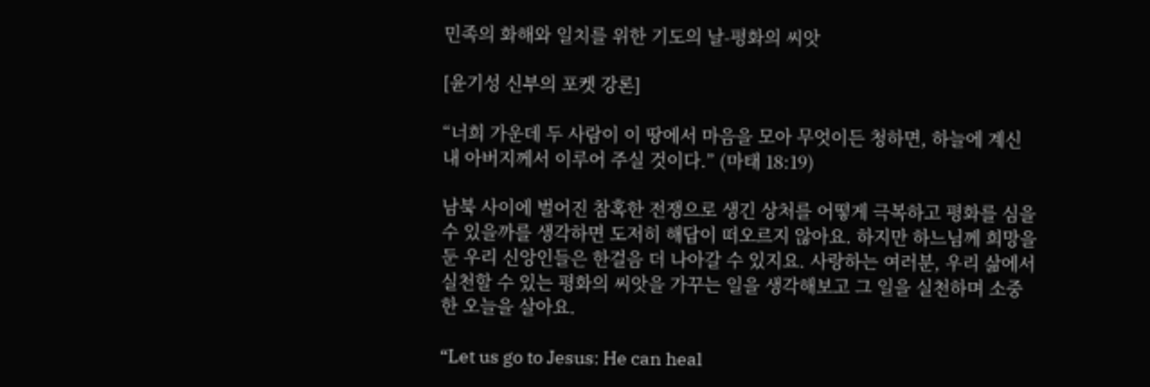민족의 화해와 일치를 위한 기도의 날-평화의 씨앗

[윤기성 신부의 포켓 강론]

“너희 가운데 두 사람이 이 땅에서 마음을 모아 무엇이든 청하면, 하늘에 계신 내 아버지께서 이루어 주실 것이다.” (마태 18:19)

남북 사이에 벌어진 참혹한 전쟁으로 생긴 상처를 어떻게 극복하고 평화를 심을 수 있을까를 생각하면 도저히 해답이 떠오르지 않아요. 하지만 하느님께 희망을 둔 우리 신앙인들은 한걸음 더 나아갈 수 있지요. 사랑하는 여러분, 우리 삶에서 실천할 수 있는 평화의 씨앗을 가꾸는 일을 생각해보고 그 일을 실천하며 소중한 오늘을 살아요.

“Let us go to Jesus: He can heal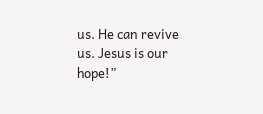us. He can revive us. Jesus is our hope!”